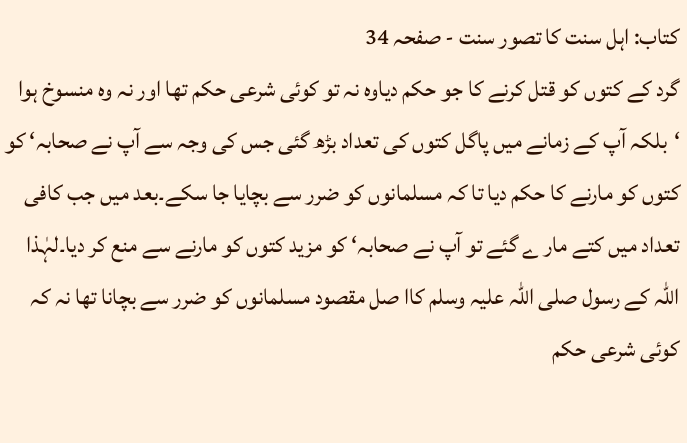کتاب: اہل سنت کا تصور سنت - صفحہ 34
گرد کے کتوں کو قتل کرنے کا جو حکم دیاوہ نہ تو کوئی شرعی حکم تھا اور نہ وہ منسوخ ہوا ‘بلکہ آپ کے زمانے میں پاگل کتوں کی تعداد بڑھ گئی جس کی وجہ سے آپ نے صحابہ‘ کو کتوں کو مارنے کا حکم دیا تا کہ مسلمانوں کو ضرر سے بچایا جا سکے۔بعد میں جب کافی تعداد میں کتے مار ے گئے تو آپ نے صحابہ‘ کو مزید کتوں کو مارنے سے منع کر دیا۔لہٰذا اللہ کے رسول صلی اللہ علیہ وسلم کاا صل مقصود مسلمانوں کو ضرر سے بچانا تھا نہ کہ کوئی شرعی حکم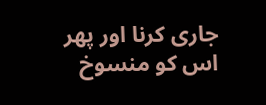جاری کرنا اور پھر اس کو منسوخ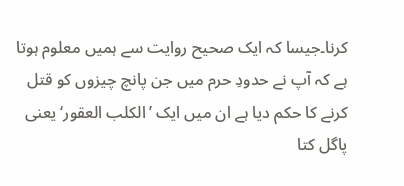کرنا۔جیسا کہ ایک صحیح روایت سے ہمیں معلوم ہوتا ہے کہ آپ نے حدودِ حرم میں جن پانچ چیزوں کو قتل کرنے کا حکم دیا ہے ان میں ایک ’الکلب العقور‘ یعنی پاگل کتا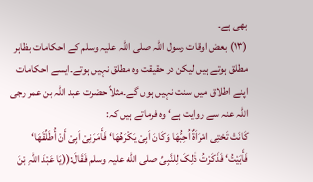بھی ہے۔
(۱۳) بعض اوقات رسول اللہ صلی اللہ علیہ وسلم کے احکامات بظاہر مطلق ہوتے ہیں لیکن در حقیقت وہ مطلق نہیں ہوتے۔ایسے احکامات اپنے اطلاق میں سنت نہیں ہوں گے۔مثلاً حضرت عبد اللہ بن عمر رجی اللہ عنہ سے روایت ہے‘ وہ فرماتے ہیں کہ:
کَانَتْ تَحْتِی امْرَاَۃٌ اُحِبُّھَا وَکَانَ اَبِیْ یَکْرَھُھَا‘ فَأَمَرَنِیْ اَبِیْ أَنْ أُطَلِّقَھَا‘ فَأَبَیْتُ‘ فَذَکَرْتُ ذٰلِکَ لِلنَّبِیِّ صلی اللّٰه علیہ وسلم فَقَالَ:((یَا عَبْدَ اللّٰہِ بْنَ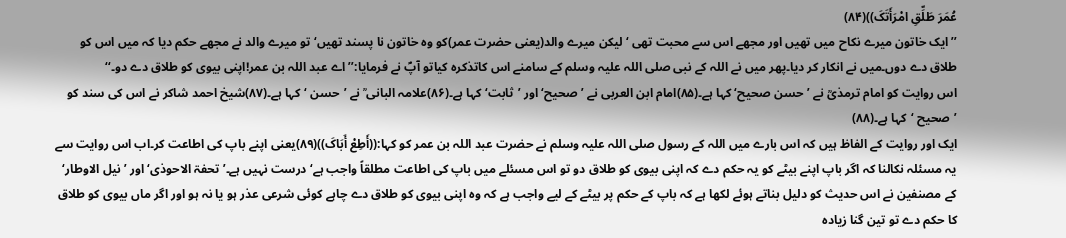عُمَرَ طَلِّقِ امْرَأَتَکَ))(۸۴)
’’ایک خاتون میرے نکاح میں تھیں اور مجھے اس سے محبت تھی ‘لیکن میرے والد(یعنی حضرت عمر)کو وہ خاتون نا پسند تھیں‘ تو میرے والد نے مجھے حکم دیا کہ میں اس کو طلاق دے دوں۔میں نے انکار کر دیا۔پھر میں نے اللہ کے نبی صلی اللہ علیہ وسلم کے سامنے اس کاتذکرہ کیاتو آپؐ نے فرمایا:’’اے عبد اللہ بن عمر!اپنی بیوی کو طلاق دے دو۔‘‘
اس روایت کو امام ترمذیؒ نے ’حسن صحیح‘ کہا ہے۔(۸۵)امام ابن العربی نے ’صحیح‘ اور ’ثابت‘ کہا ہے۔(۸۶)علامہ البانی ؒ نے ’حسن ‘کہا ہے۔(۸۷)شیخ احمد شاکر نے اس کی سند کو ’صحیح ‘کہا ہے۔(۸۸)
ایک اور روایت کے الفاظ ہیں کہ اس بارے میں اللہ کے رسول صلی اللہ علیہ وسلم نے حضرت عبد اللہ بن عمر کو کہا:((أَطِعْ أَبَاکَ))(۸۹)یعنی اپنے باپ کی اطاعت کر۔اب اس روایت سے یہ مسئلہ نکالنا کہ اگر باپ اپنے بیٹے کو یہ حکم دے کہ اپنی بیوی کو طلاق دو تو اس مسئلے میں باپ کی اطاعت مطلقاً واجب ہے‘ درست نہیں ہے۔’تحفۃ الاحوذی‘ اور ’نیل الاوطار‘ کے مصنفین نے اس حدیث کو دلیل بناتے ہوئے لکھا ہے کہ باپ کے حکم پر بیٹے کے لیے واجب ہے کہ وہ اپنی بیوی کو طلاق دے چاہے کوئی شرعی عذر ہو یا نہ ہو اور اگر ماں بیوی کو طلاق کا حکم دے تو تین گنا زیادہ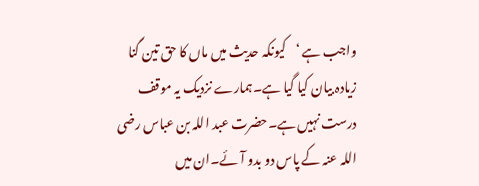واجب ہے ‘کیونکہ حدیث میں ماں کا حق تین گنا زیادہ بیان کیا گیا ہے۔ہمارے نزدیک یہ موقف درست نہیں ہے۔حضرت عبد اللہ بن عباس رضی اللہ عنہ کے پاس دو بدو آئے۔ان میں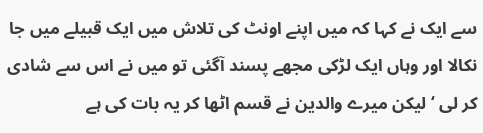سے ایک نے کہا کہ میں اپنے اونٹ کی تلاش میں ایک قبیلے میں جا نکالا اور وہاں ایک لڑکی مجھے پسند آگئی تو میں نے اس سے شادی کر لی ‘لیکن میرے والدین نے قسم اٹھا کر یہ بات کی ہے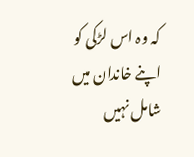کہ وہ اس لڑکی کو اپنے خاندان میں شامل نہیں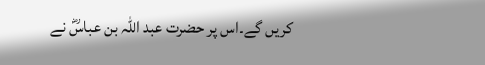کریں گے۔اس پر حضرت عبد اللہ بن عباسؓ نے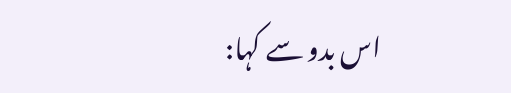اس بدو سے کہا: